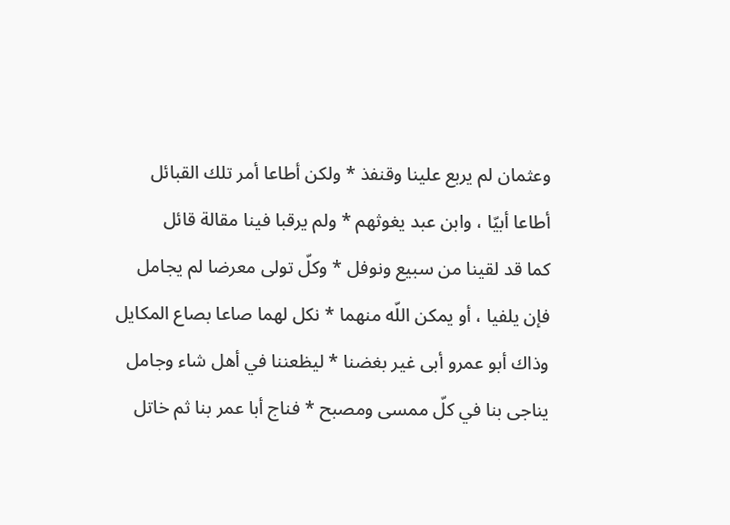وعثمان لم يربع علينا وقنفذ * ولكن أطاعا أمر تلك القبائل
أطاعا أبيّا ، وابن عبد يغوثهم * ولم يرقبا فينا مقالة قائل
كما قد لقينا من سبيع ونوفل * وكلّ تولى معرضا لم يجامل
فإن يلفيا ، أو يمكن اللّه منهما * نكل لهما صاعا بصاع المكايل
وذاك أبو عمرو أبى غير بغضنا * ليظعننا في أهل شاء وجامل
يناجى بنا في كلّ ممسى ومصبح * فناج أبا عمر بنا ثم خاتل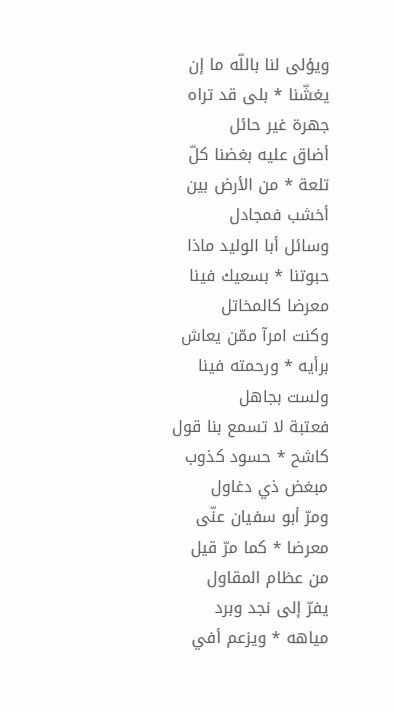ويؤلى لنا باللّه ما إن يغشّنا * بلى قد تراه جهرة غير حائل
أضاق عليه بغضنا كلّ تلعة * من الأرض بين أخشب فمجادل
وسائل أبا الوليد ماذا حبوتنا * بسعيك فينا معرضا كالمخاتل
وكنت امرآ ممّن يعاش برأيه * ورحمته فينا ولست بجاهل
فعتبة لا تسمع بنا قول كاشح * حسود كذوب مبغض ذي دغاول
ومرّ أبو سفيان عنّى معرضا * كما مرّ قيل من عظام المقاول
يفرّ إلى نجد وبرد مياهه * ويزعم أفي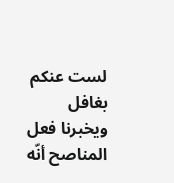لست عنكم بغافل
ويخبرنا فعل المناصح أنّه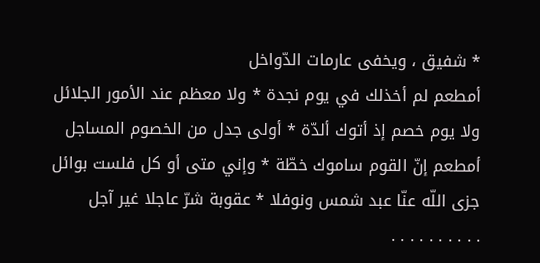* شفيق ، ويخفى عارمات الدّواخل
أمطعم لم أخذلك في يوم نجدة * ولا معظم عند الأمور الجلائل
ولا يوم خصم إذ أتوك ألدّة * أولى جدل من الخصوم المساجل
أمطعم إنّ القوم ساموك خطّة * وإني متى أو كل فلست بوائل
جزى اللّه عنّا عبد شمس ونوفلا * عقوبة شرّ عاجلا غير آجل
. . . . . . . . . .